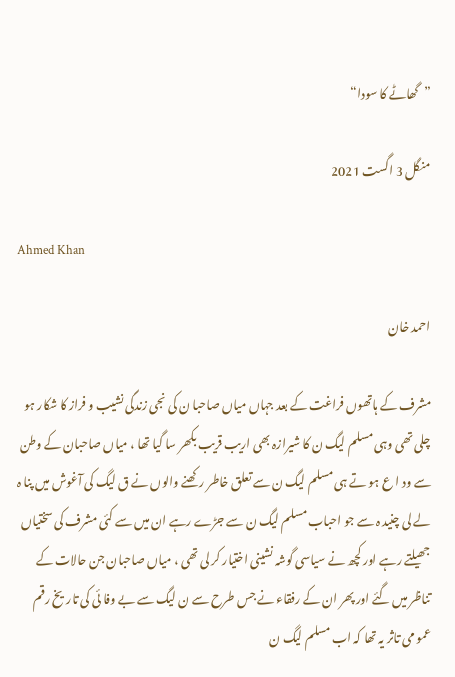”گھاٹے کا سودا“

منگل 3 اگست 2021

Ahmed Khan

احمد خان

مشرف کے ہاتھوں فراغت کے بعد جہاں میاں صاحبا ن کی نجی زندگی نشیب و فراز کا شکار ہو چلی تھی وہی مسلم لیگ ن کا شیرازہ بھی اریب قریب بکھر سا گیا تھا ، میاں صاحبان کے وطن سے ود ا ع ہو تے ہی مسلم لیگ ن سے تعلق خاطر رکھنے والوں نے ق لیگ کی آغوش میں پنا ہ لے لی چنید ہ سے جو احباب مسلم لیگ ن سے جڑے رہے ان میں سے کئی مشرف کی سختیاں جھیلتے رہے اور کچھ نے سیاسی گوشہ نشینی اختیار کر لی تھی ، میاں صاحبان جن حالات کے تناظر میں گئے اور پھر ان کے رفقاء نے جس طرح سے ن لیگ سے بے وفا ئی کی تاریخ رقم عمو می تاثر یہ تھا کہ اب مسلم لیگ ن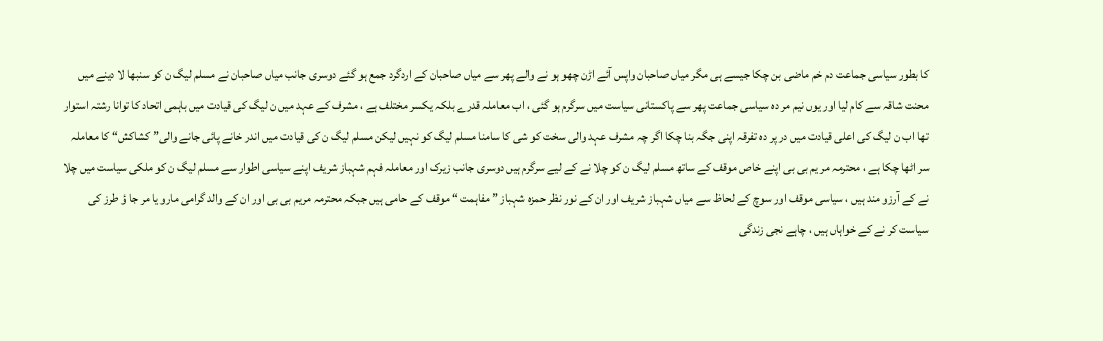کا بطور سیاسی جماعت دم خم ماضی بن چکا جیسے ہی مگر میاں صاحبان واپس آئے اڑن چھو ہو نے والے پھر سے میاں صاحبان کے اردگرد جمع ہو گئے دوسری جانب میاں صاحبان نے مسلم لیگ ن کو سنبھا لا دینے میں محنت شاقہ سے کام لیا اور یوں نیم مر دہ سیاسی جماعت پھر سے پاکستانی سیاست میں سرگرم ہو گئی ، اب معاملہ قدرے بلکہ یکسر مختلف ہے ، مشرف کے عہد میں ن لیگ کی قیادت میں باہمی اتحاد کا توانا رشتہ استوار تھا اب ن لیگ کی اعلی قیادت میں در پر دہ تفرقہ اپنی جگہ بنا چکا اگر چہ مشرف عہد والی سخت کو شی کا سامنا مسلم لیگ کو نہیں لیکن مسلم لیگ ن کی قیادت میں اندر خانے پائی جانے والی” کشاکش“ کا معاملہ سر اٹھا چکا ہے ، محترمہ مر یم بی بی اپنے خاص موقف کے ساتھ مسلم لیگ ن کو چلا نے کے لیے سرگرم ہیں دوسری جانب زیرک اور معاملہ فہم شہباز شریف اپنے سیاسی اطوار سے مسلم لیگ ن کو ملکی سیاست میں چلا نے کے آرزو مند ہیں ، سیاسی موقف اور سوچ کے لحاظ سے میاں شہباز شریف اور ان کے نور نظر حمزہ شہباز ” مفاہمت “ موقف کے حامی ہیں جبکہ محترمہ مریم بی بی اور ان کے والد گرامی مارو یا مر جا ؤ طرز کی سیاست کر نے کے خواہاں ہیں ، چاہے نجی زندگی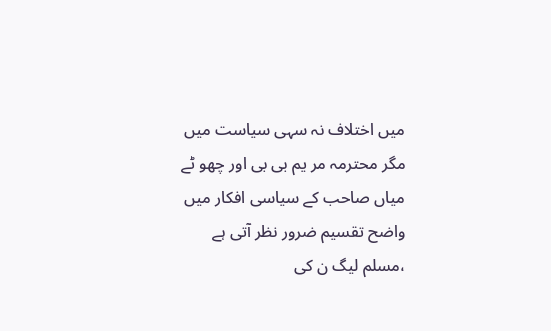میں اختلاف نہ سہی سیاست میں مگر محترمہ مر یم بی بی اور چھو ٹے میاں صاحب کے سیاسی افکار میں واضح تقسیم ضرور نظر آتی ہے ،مسلم لیگ ن کی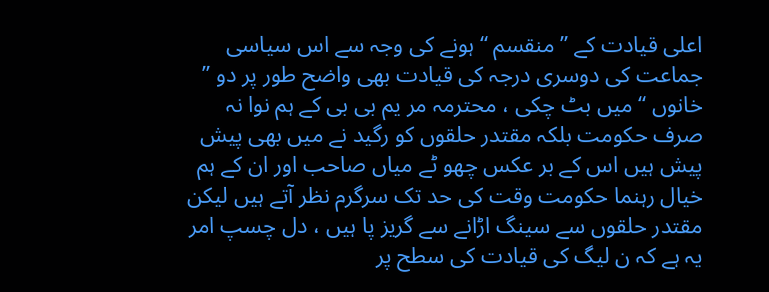اعلی قیادت کے ” منقسم “ ہونے کی وجہ سے اس سیاسی جماعت کی دوسری درجہ کی قیادت بھی واضح طور پر دو ” خانوں “ میں بٹ چکی ، محترمہ مر یم بی بی کے ہم نوا نہ صرف حکومت بلکہ مقتدر حلقوں کو رگید نے میں بھی پیش پیش ہیں اس کے بر عکس چھو ٹے میاں صاحب اور ان کے ہم خیال رہنما حکومت وقت کی حد تک سرگرم نظر آتے ہیں لیکن مقتدر حلقوں سے سینگ اڑانے سے گریز پا ہیں ، دل چسپ امر یہ ہے کہ ن لیگ کی قیادت کی سطح پر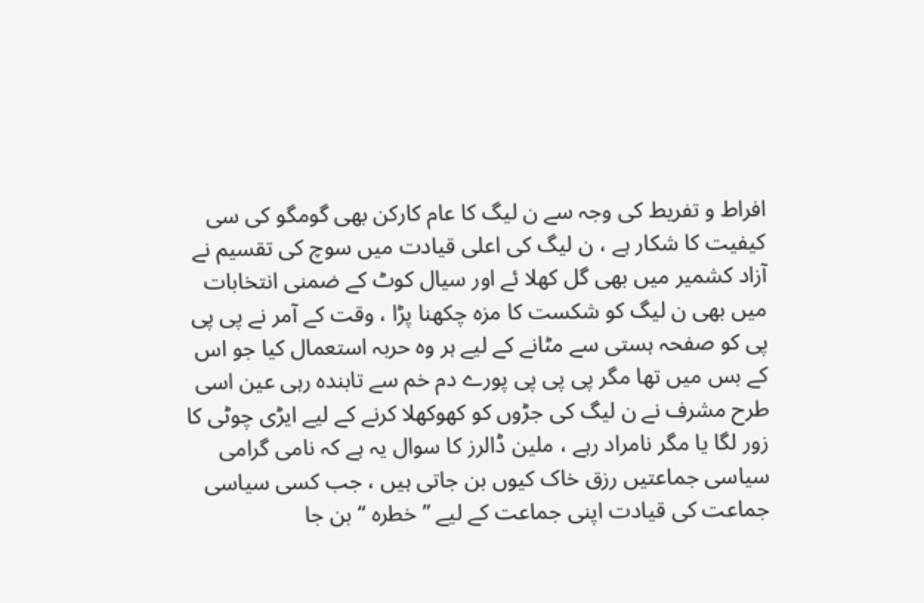افراط و تفریط کی وجہ سے ن لیگ کا عام کارکن بھی گومگو کی سی کیفیت کا شکار ہے ، ن لیگ کی اعلی قیادت میں سوچ کی تقسیم نے آزاد کشمیر میں بھی گل کھلا ئے اور سیال کوٹ کے ضمنی انتخابات میں بھی ن لیگ کو شکست کا مزہ چکھنا پڑا ، وقت کے آمر نے پی پی پی کو صفحہ ہستی سے مٹانے کے لیے ہر وہ حربہ استعمال کیا جو اس کے بس میں تھا مگر پی پی پی پورے دم خم سے تابندہ رہی عین اسی طرح مشرف نے ن لیگ کی جڑوں کو کھوکھلا کرنے کے لیے ایڑی چوٹی کا زور لگا یا مگر نامراد رہے ، ملین ڈالرز کا سوال یہ ہے کہ نامی گرامی سیاسی جماعتیں رزق خاک کیوں بن جاتی ہیں ، جب کسی سیاسی جماعت کی قیادت اپنی جماعت کے لیے ” خطرہ “ بن جا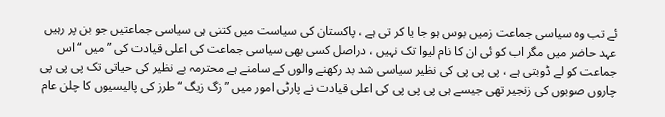ئے تب وہ سیاسی جماعت زمیں بوس ہو جا یا کر تی ہے ، پاکستان کی سیاست میں کتنی ہی سیاسی جماعتیں جو بن پر رہیں عہد حاضر میں مگر اب کو ئی ان کا نام لیوا تک نہیں ، دراصل کسی بھی سیاسی جماعت کی اعلی قیادت کی ” میں “اس جماعت کو لے ڈوبتی ہے ، پی پی پی کی نظیر سیاسی شد بد رکھنے والوں کے سامنے ہے محترمہ بے نظیر کی حیاتی تک پی پی پی چاروں صوبوں کی زنجیر تھی جیسے ہی پی پی پی کی اعلی قیادت نے پارٹی امور میں ” زگ زیگ “ طرز کی پالیسیوں کا چلن عام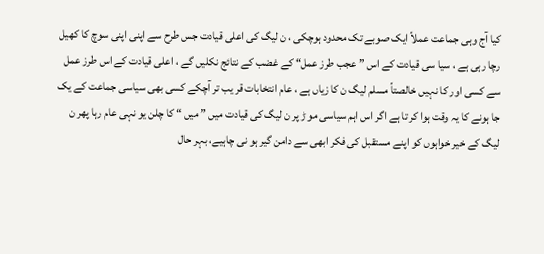کیا آج وہی جماعت عملاً ایک صوبے تک محدود ہوچکی ، ن لیگ کی اعلی قیادت جس طرح سے اپنی اپنی سوچ کا کھیل رچا رہی ہے ، سیا سی قیادت کے اس ” عجب طرز عمل“ کے غضب کے نتائج نکلیں گے ، اعلی قیادت کے اس طرز عمل سے کسی اور کا نہیں خالصتاً مسلم لیگ ن کا زیاں ہے ، عام انتخابات قر یب تر آچکے کسی بھی سیاسی جماعت کے یک جا ہونے کا یہ وقت ہوا کر تا ہے اگر اس اہم سیاسی مو ڑ پر ن لیگ کی قیادت میں ” میں “ کا چلن یو نہی عام رہا پھر ن لیگ کے خیر خواہوں کو اپنے مستقبل کی فکر ابھی سے دامن گیر ہو نی چاہیے، بہر حال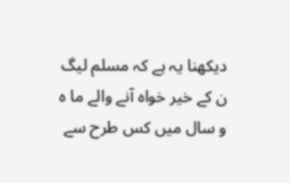دیکھنا یہ ہے کہ مسلم لیگ ن کے خیر خواہ آنے والے ما ہ و سال میں کس طرح سے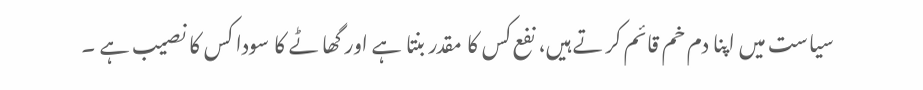سیاست میں اپنا دم خم قائم کر تے ہیں، نفع کس کا مقدر بنتا ہے اور گھا ٹے کا سودا کس کا نصیب ہے ۔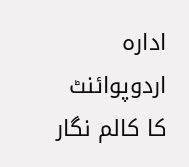ادارہ اردوپوائنٹ کا کالم نگار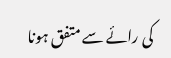کی رائے سے متفق ہونا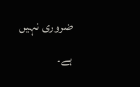ضروری نہیں ہے۔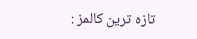تازہ ترین کالمز :